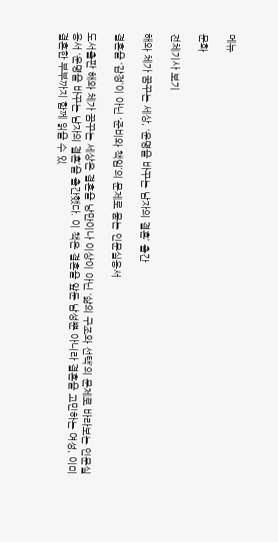메뉴

문화

전체기사 보기

해와 체가 꿈꾸는 세상, ‘운명을 바꾸는 남자의 결혼’ 출간

결혼을 ‘감정’이 아닌 ‘준비와 책임’의 문제로 묻는 인문실용서

도서출판 해와 체가 꿈꾸는 세상은 결혼을 낭만이나 이상이 아닌 ‘삶의 구조와 선택’의 문제로 바라보는 인문실용서 ‘운명을 바꾸는 남자의 결혼’을 출간했다. 이 책은 결혼을 앞둔 남성뿐 아니라 결혼을 고민하는 여성, 이미 결혼한 부부까지 함께 읽을 수 있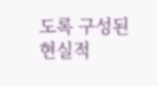도록 구성된 현실적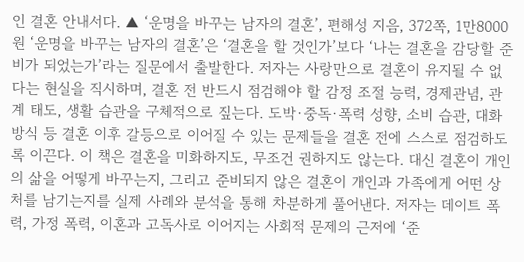인 결혼 안내서다. ▲ ‘운명을 바꾸는 남자의 결혼’, 편해성 지음, 372쪽, 1만8000원 ‘운명을 바꾸는 남자의 결혼’은 ‘결혼을 할 것인가’보다 ‘나는 결혼을 감당할 준비가 되었는가’라는 질문에서 출발한다. 저자는 사랑만으로 결혼이 유지될 수 없다는 현실을 직시하며, 결혼 전 반드시 점검해야 할 감정 조절 능력, 경제관념, 관계 태도, 생활 습관을 구체적으로 짚는다. 도박·중독·폭력 성향, 소비 습관, 대화 방식 등 결혼 이후 갈등으로 이어질 수 있는 문제들을 결혼 전에 스스로 점검하도록 이끈다. 이 책은 결혼을 미화하지도, 무조건 권하지도 않는다. 대신 결혼이 개인의 삶을 어떻게 바꾸는지, 그리고 준비되지 않은 결혼이 개인과 가족에게 어떤 상처를 남기는지를 실제 사례와 분석을 통해 차분하게 풀어낸다. 저자는 데이트 폭력, 가정 폭력, 이혼과 고독사로 이어지는 사회적 문제의 근저에 ‘준